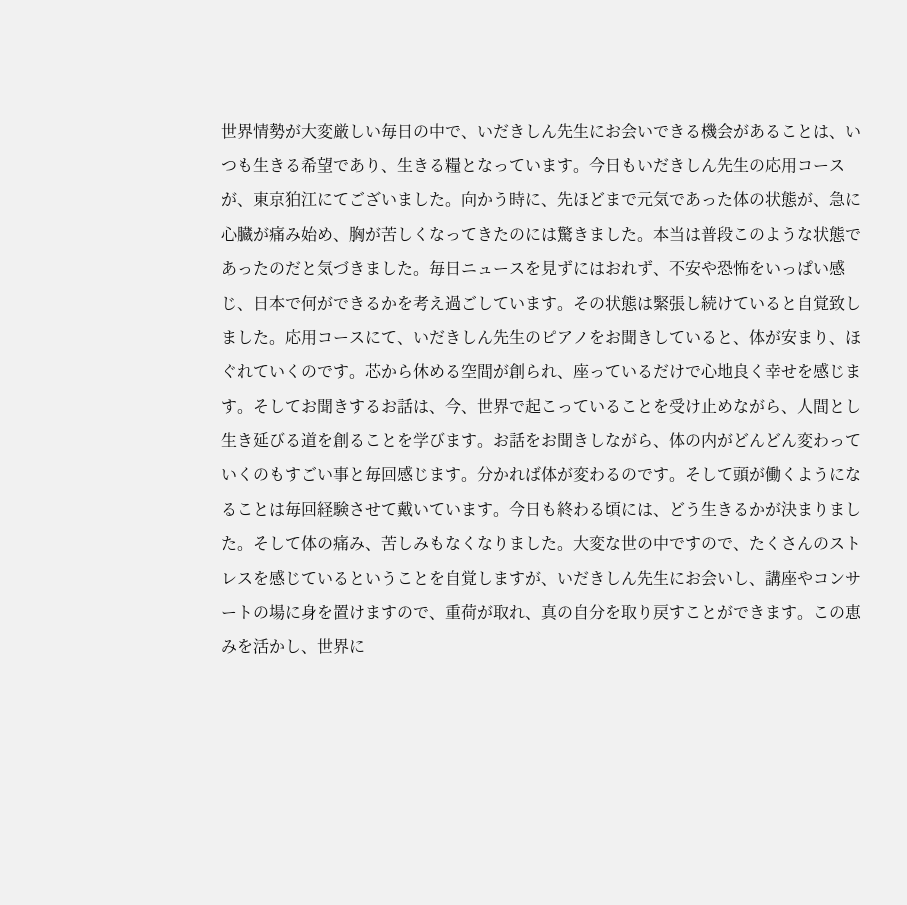世界情勢が大変厳しい毎日の中で、いだきしん先生にお会いできる機会があることは、いつも生きる希望であり、生きる糧となっています。今日もいだきしん先生の応用コースが、東京狛江にてございました。向かう時に、先ほどまで元気であった体の状態が、急に心臓が痛み始め、胸が苦しくなってきたのには驚きました。本当は普段このような状態であったのだと気づきました。毎日ニュースを見ずにはおれず、不安や恐怖をいっぱい感じ、日本で何ができるかを考え過ごしています。その状態は緊張し続けていると自覚致しました。応用コースにて、いだきしん先生のピアノをお聞きしていると、体が安まり、ほぐれていくのです。芯から休める空間が創られ、座っているだけで心地良く幸せを感じます。そしてお聞きするお話は、今、世界で起こっていることを受け止めながら、人間とし生き延びる道を創ることを学びます。お話をお聞きしながら、体の内がどんどん変わっていくのもすごい事と毎回感じます。分かれば体が変わるのです。そして頭が働くようになることは毎回経験させて戴いています。今日も終わる頃には、どう生きるかが決まりました。そして体の痛み、苦しみもなくなりました。大変な世の中ですので、たくさんのストレスを感じているということを自覚しますが、いだきしん先生にお会いし、講座やコンサートの場に身を置けますので、重荷が取れ、真の自分を取り戻すことができます。この恵みを活かし、世界に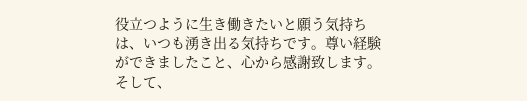役立つように生き働きたいと願う気持ちは、いつも湧き出る気持ちです。尊い経験ができましたこと、心から感謝致します。そして、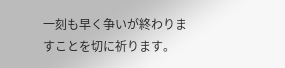一刻も早く争いが終わりますことを切に祈ります。